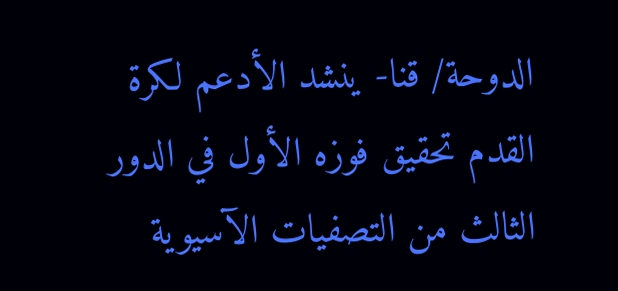الدوحة/ قنا- ينشد الأدعم لكرة القدم تحقيق فوزه الأول في الدور الثالث من التصفيات الآسيوية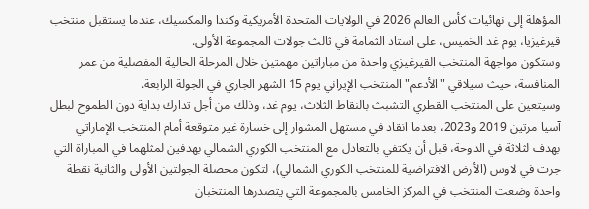المؤهلة إلى نهائيات كأس العالم 2026 في الولايات المتحدة الأمريكية وكندا والمكسيك، عندما يستقبل منتخب قيرغيزيا، يوم غد الخميس، على استاد الثمامة في ثالث جولات المجموعة الأولى.
وستكون مواجهة المنتخب القيرغيزي واحدة من مباراتين مهمتين خلال المرحلة الحالية المفصلية من عمر المنافسة، حيث سيلاقي "الأدعم" المنتخب الإيراني يوم 15 الشهر الجاري في الجولة الرابعة.
وسيتعين على المنتخب القطري التشبث بالنقاط الثلاث، يوم غد، وذلك من أجل تدارك بداية دون الطموح لبطل آسيا مرتين 2019 و2023، بعدما انقاد في مستهل المشوار إلى خسارة غير متوقعة أمام المنتخب الإماراتي بهدف لثلاثة في الدوحة، قبل أن يكتفي بالتعادل مع المنتخب الكوري الشمالي بهدفين لمثلهما في المباراة التي جرت في لاوس (الأرض الافتراضية للمنتخب الكوري الشمالي)، لتكون محصلة الجولتين الأولى والثانية نقطة واحدة وضعت المنتخب في المركز الخامس بالمجموعة التي يتصدرها المنتخبان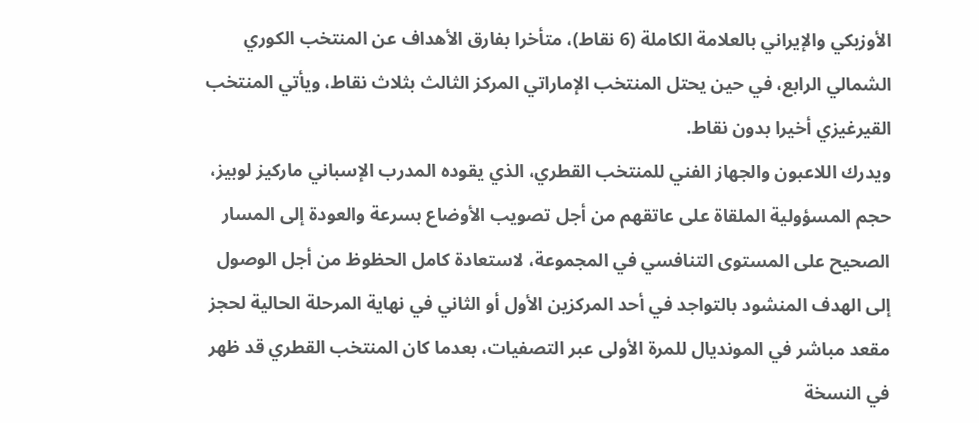الأوزبكي والإيراني بالعلامة الكاملة (6 نقاط)، متأخرا بفارق الأهداف عن المنتخب الكوري الشمالي الرابع، في حين يحتل المنتخب الإماراتي المركز الثالث بثلاث نقاط، ويأتي المنتخب القيرغيزي أخيرا بدون نقاط.
ويدرك اللاعبون والجهاز الفني للمنتخب القطري، الذي يقوده المدرب الإسباني ماركيز لوبيز، حجم المسؤولية الملقاة على عاتقهم من أجل تصويب الأوضاع بسرعة والعودة إلى المسار الصحيح على المستوى التنافسي في المجموعة، لاستعادة كامل الحظوظ من أجل الوصول إلى الهدف المنشود بالتواجد في أحد المركزين الأول أو الثاني في نهاية المرحلة الحالية لحجز مقعد مباشر في المونديال للمرة الأولى عبر التصفيات، بعدما كان المنتخب القطري قد ظهر في النسخة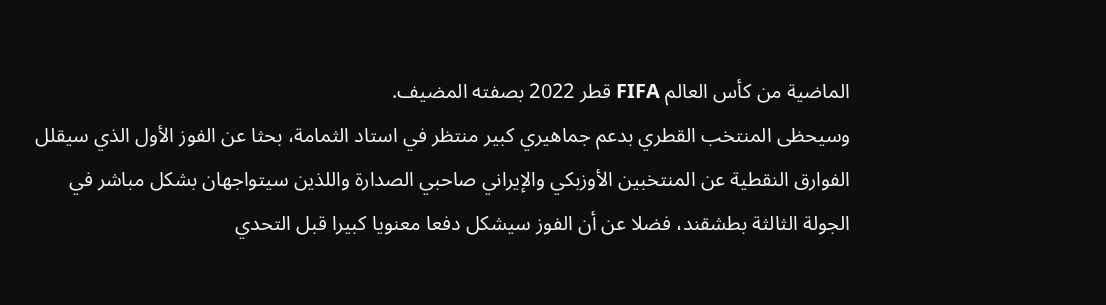الماضية من كأس العالم FIFA قطر 2022 بصفته المضيف.
وسيحظى المنتخب القطري بدعم جماهيري كبير منتظر في استاد الثمامة، بحثا عن الفوز الأول الذي سيقلل الفوارق النقطية عن المنتخبين الأوزبكي والإيراني صاحبي الصدارة واللذين سيتواجهان بشكل مباشر في الجولة الثالثة بطشقند، فضلا عن أن الفوز سيشكل دفعا معنويا كبيرا قبل التحدي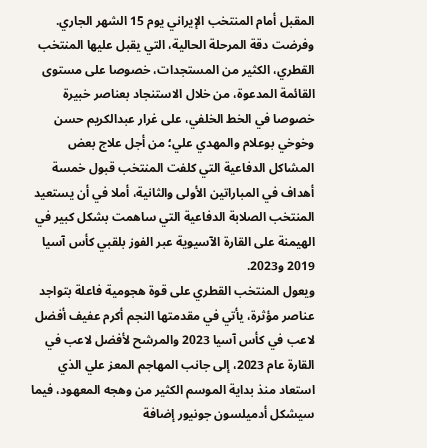المقبل أمام المنتخب الإيراني يوم 15 الشهر الجاري.
وفرضت دقة المرحلة الحالية، التي يقبل عليها المنتخب القطري، الكثير من المستجدات، خصوصا على مستوى القائمة المدعوة، من خلال الاستنجاد بعناصر خبيرة خصوصا في الخط الخلفي، على غرار عبدالكريم حسن وخوخي بوعلام والمهدي علي؛ من أجل علاج بعض المشاكل الدفاعية التي كلفت المنتخب قبول خمسة أهداف في المباراتين الأولى والثانية، أملا في أن يستعيد المنتخب الصلابة الدفاعية التي ساهمت بشكل كبير في الهيمنة على القارة الآسيوية عبر الفوز بلقبي كأس آسيا 2019 و2023.
ويعول المنتخب القطري على قوة هجومية فاعلة بتواجد عناصر مؤثرة، يأتي في مقدمتها النجم أكرم عفيف أفضل لاعب في كأس آسيا 2023 والمرشح لأفضل لاعب في القارة عام 2023، إلى جانب المهاجم المعز علي الذي استعاد منذ بداية الموسم الكثير من وهجه المعهود، فيما سيشكل أدميلسون جونيور إضافة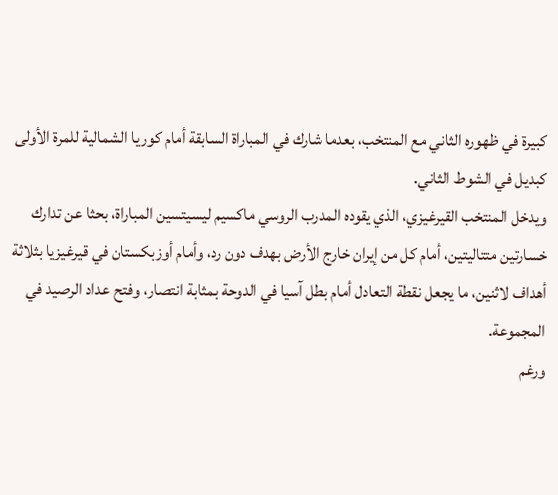كبيرة في ظهوره الثاني مع المنتخب، بعدما شارك في المباراة السابقة أمام كوريا الشمالية للمرة الأولى كبديل في الشوط الثاني.
ويدخل المنتخب القيرغيزي، الذي يقوده المدرب الروسي ماكسيم ليسيتسين المباراة، بحثا عن تدارك خسارتين متتاليتين، أمام كل من إيران خارج الأرض بهدف دون رد، وأمام أوزبكستان في قيرغيزيا بثلاثة أهداف لاثنين، ما يجعل نقطة التعادل أمام بطل آسيا في الدوحة بمثابة انتصار، وفتح عداد الرصيد في المجموعة.
ورغم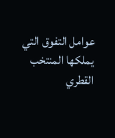عوامل التفوق التي يملكها المنتخب القطري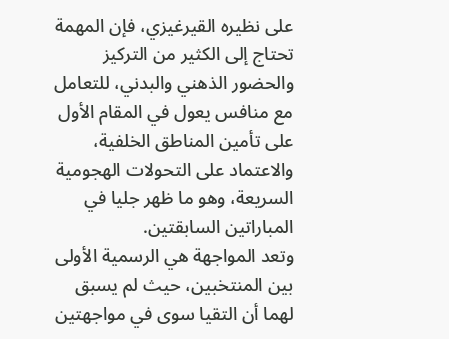على نظيره القيرغيزي، فإن المهمة تحتاج إلى الكثير من التركيز والحضور الذهني والبدني، للتعامل مع منافس يعول في المقام الأول على تأمين المناطق الخلفية، والاعتماد على التحولات الهجومية السريعة، وهو ما ظهر جليا في المباراتين السابقتين.
وتعد المواجهة هي الرسمية الأولى بين المنتخبين، حيث لم يسبق لهما أن التقيا سوى في مواجهتين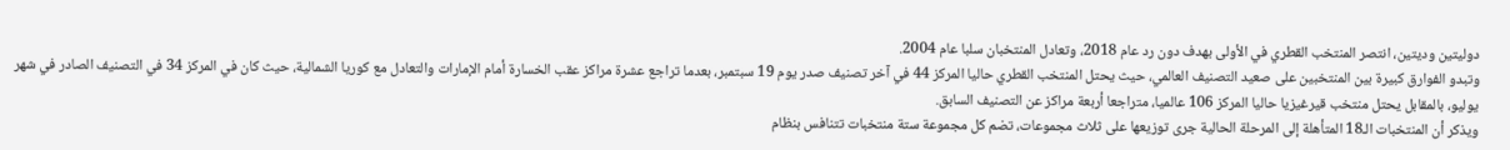دوليتين وديتين، انتصر المنتخب القطري في الأولى بهدف دون رد عام 2018، وتعادل المنتخبان سلبا عام 2004.
وتبدو الفوارق كبيرة بين المنتخبين على صعيد التصنيف العالمي، حيث يحتل المنتخب القطري حاليا المركز 44 في آخر تصنيف صدر يوم 19 سبتمبر، بعدما تراجع عشرة مراكز عقب الخسارة أمام الإمارات والتعادل مع كوريا الشمالية، حيث كان في المركز 34 في التصنيف الصادر في شهر يوليو، بالمقابل يحتل منتخب قيرغيزيا حاليا المركز 106 عالميا، متراجعا أربعة مراكز عن التصنيف السابق.
ويذكر أن المنتخبات الـ18 المتأهلة إلى المرحلة الحالية جرى توزيعها على ثلاث مجموعات، تضم كل مجموعة ستة منتخبات تتنافس بنظام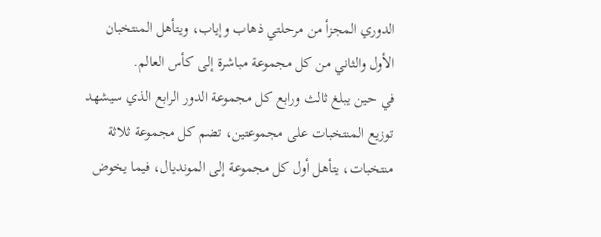الدوري المجزأ من مرحلتي ذهاب وإياب، ويتأهل المنتخبان الأول والثاني من كل مجموعة مباشرة إلى كأس العالم.
في حين يبلغ ثالث ورابع كل مجموعة الدور الرابع الذي سيشهد توزيع المنتخبات على مجموعتين، تضم كل مجموعة ثلاثة منتخبات، يتأهل أول كل مجموعة إلى المونديال، فيما يخوض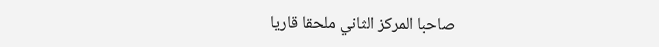صاحبا المركز الثاني ملحقا قاريا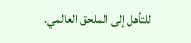للتأهل إلى الملحق العالمي.